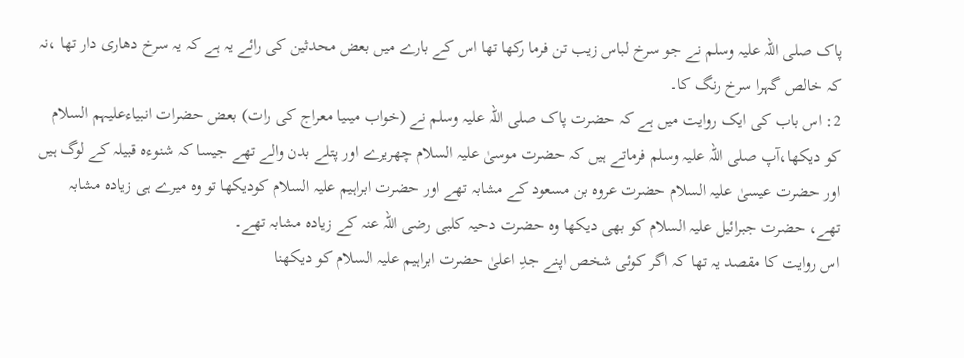پاک صلی اللہ علیہ وسلم نے جو سرخ لباس زیب تن فرما رکھا تھا اس کے بارے میں بعض محدثین کی رائے یہ ہے کہ یہ سرخ دھاری دار تھا ،نہ کہ خالص گہرا سرخ رنگ کا۔
2: اس باب کی ایک روایت میں ہے کہ حضرت پاک صلی اللہ علیہ وسلم نے (خواب میںیا معراج کی رات) بعض حضرات انبیاءعلیہم السلام کو دیکھا،آپ صلی اللہ علیہ وسلم فرماتے ہیں کہ حضرت موسیٰ علیہ السلام چھریرے اور پتلے بدن والے تھے جیسا کہ شنوءہ قبیلہ کے لوگ ہیں اور حضرت عیسیٰ علیہ السلام حضرت عروہ بن مسعود کے مشابہ تھے اور حضرت ابراہیم علیہ السلام کودیکھا تو وہ میرے ہی زیادہ مشابہ تھے، حضرت جبرائیل علیہ السلام کو بھی دیکھا وہ حضرت دحیہ کلبی رضی اللہ عنہ کے زیادہ مشابہ تھے۔
اس روایت کا مقصد یہ تھا کہ اگر کوئی شخص اپنے جدِ اعلیٰ حضرت ابراہیم علیہ السلام کو دیکھنا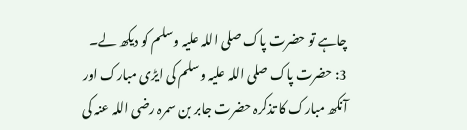چاہے تو حضرت پاک صلی اللہ علیہ وسلم کو دیکھ لے۔
3: حضرت پاک صلی اللہ علیہ وسلم کی ایڑی مبارک اور آنکھ مبارک کا تذکرہ حضرت جابر بن سمرہ رضی اللہ عنہ کی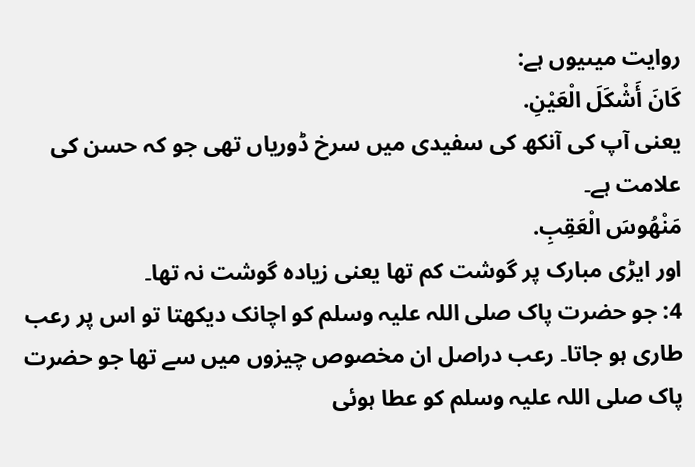روایت میںیوں ہے:
كَانَ أَشْكَلَ الْعَيْنِ.
یعنی آپ کی آنکھ کی سفیدی میں سرخ ڈوریاں تھی جو کہ حسن کی علامت ہے۔
مَنْهُوسَ الْعَقِبِ.
اور ایڑی مبارک پر گوشت کم تھا یعنی زیادہ گوشت نہ تھا۔
4: جو حضرت پاک صلی اللہ علیہ وسلم کو اچانک دیکھتا تو اس پر رعب طاری ہو جاتا۔ رعب دراصل ان مخصوص چیزوں میں سے تھا جو حضرت پاک صلی اللہ علیہ وسلم کو عطا ہوئی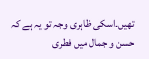تھیں۔اسکی ظاہری وجہ تو یہ ہے کہ حسن و جمال میں فطری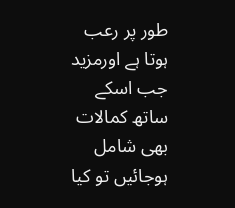طور پر رعب ہوتا ہے اورمزید جب اسکے ساتھ کمالات بھی شامل ہوجائیں تو کیا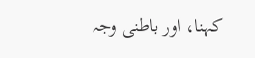کہنا، اور باطنی وجہ